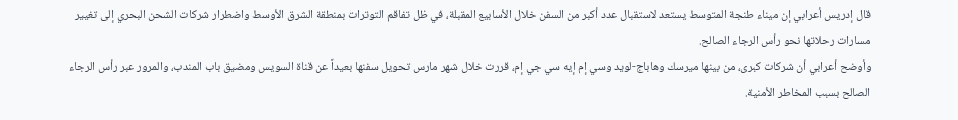قال إدريس أعرابي إن ميناء طنجة المتوسط يستعد لاستقبال عدد أكبر من السفن خلال الأسابيع المقبلة، في ظل تفاقم التوترات بمنطقة الشرق الأوسط واضطرار شركات الشحن البحري إلى تغيير مسارات رحلاتها نحو رأس الرجاء الصالح.
وأوضح أعرابي أن شركات كبرى، من بينها ميرسك وهاباج-لويد وسي إم إيه سي جي إم، قررت خلال شهر مارس تحويل سفنها بعيداً عن قناة السويس ومضيق باب المندب، والمرور عبر رأس الرجاء الصالح بسبب المخاطر الأمنية.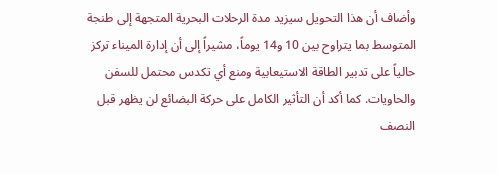وأضاف أن هذا التحويل سيزيد مدة الرحلات البحرية المتجهة إلى طنجة المتوسط بما يتراوح بين 10 و14 يوماً، مشيراً إلى أن إدارة الميناء تركز حالياً على تدبير الطاقة الاستيعابية ومنع أي تكدس محتمل للسفن والحاويات. كما أكد أن التأثير الكامل على حركة البضائع لن يظهر قبل النصف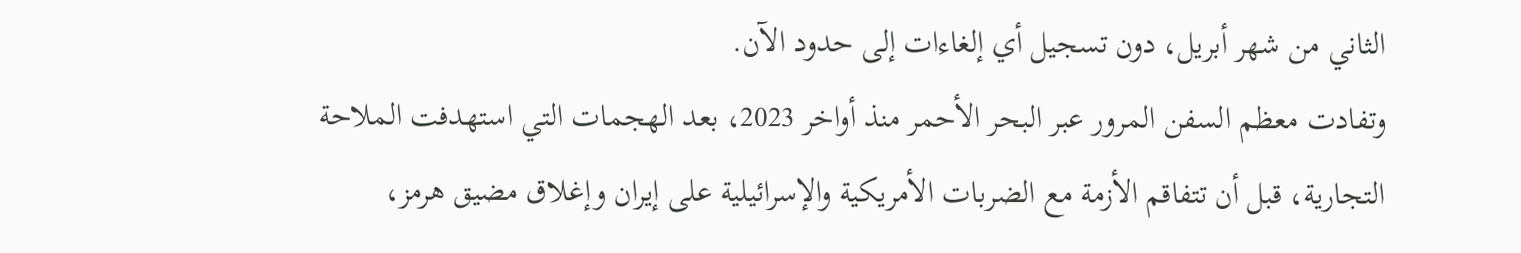الثاني من شهر أبريل، دون تسجيل أي إلغاءات إلى حدود الآن.
وتفادت معظم السفن المرور عبر البحر الأحمر منذ أواخر 2023، بعد الهجمات التي استهدفت الملاحة التجارية، قبل أن تتفاقم الأزمة مع الضربات الأمريكية والإسرائيلية على إيران وإغلاق مضيق هرمز،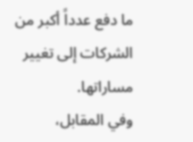ما دفع عدداً أكبر من الشركات إلى تغيير مساراتها.
وفي المقابل،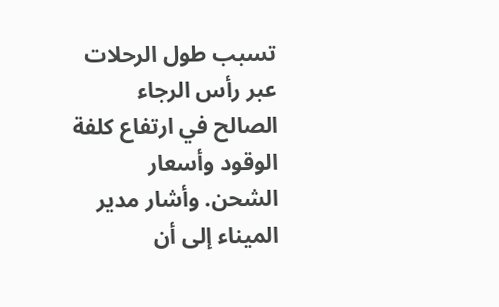تسبب طول الرحلات عبر رأس الرجاء الصالح في ارتفاع كلفة الوقود وأسعار الشحن. وأشار مدير الميناء إلى أن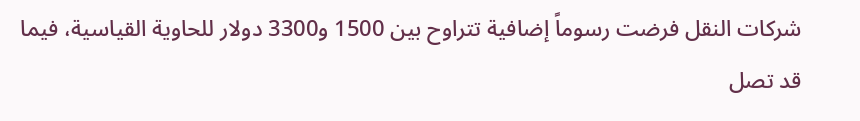شركات النقل فرضت رسوماً إضافية تتراوح بين 1500 و3300 دولار للحاوية القياسية، فيما قد تصل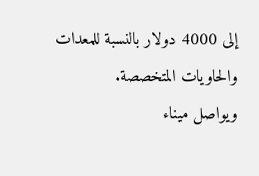إلى 4000 دولار بالنسبة للمعدات والحاويات المتخصصة.
ويواصل ميناء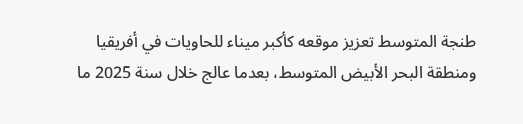طنجة المتوسط تعزيز موقعه كأكبر ميناء للحاويات في أفريقيا ومنطقة البحر الأبيض المتوسط، بعدما عالج خلال سنة 2025 ما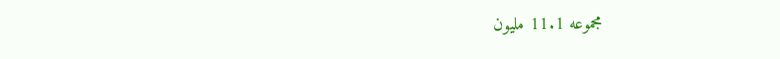مجموعه 11.1 مليون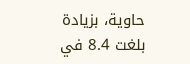حاوية، بزيادة بلغت 8.4 في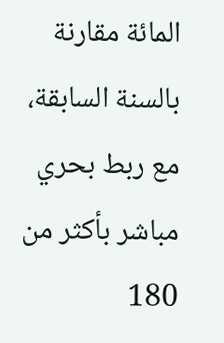المائة مقارنة بالسنة السابقة، مع ربط بحري مباشر بأكثر من 180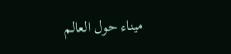ميناء حول العالم